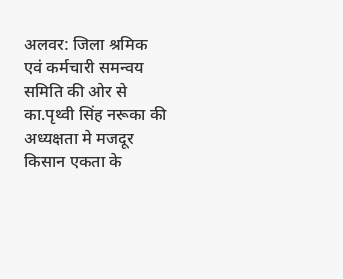अलवर: जिला श्रमिक एवं कर्मचारी समन्वय समिति की ओर से का.पृथ्वी सिंह नरूका की अध्यक्षता मे मजदूर किसान एकता के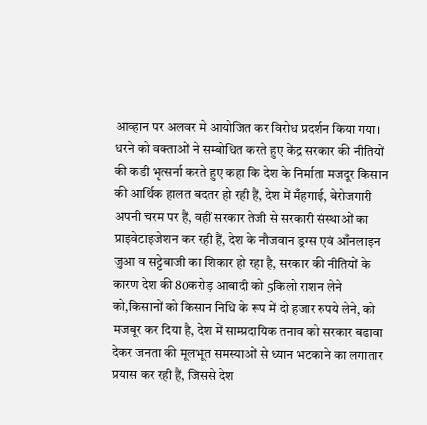आव्हान पर अलवर मे आयोजित कर विरोध प्रदर्शन किया गया। धरने को वक्ताओं ने सम्बोधित करते हुए केंद्र सरकार की नीतियों की कडी भृत्सर्ना करते हुए कहा कि देश के निर्माता मजदूर किसान की आर्थिक हालत बदतर हो रही हैं, देश में मँहगाई, बेरोजगारी अपनी चरम पर हैं, वहीं सरकार तेजी से सरकारी संस्थाओं का प्राइवेटाइजेशन कर रही हैं, देश के नौजवान ड्रग्स एवं आँनलाइन जुआ व सट्टेबाजी का शिकार हो रहा है, सरकार की नीतियों के कारण देश की 80करोड़ आबादी को 5किलो राशन लेने को,किसानों को किसान निधि के रूप में दो हजार रुपये लेने, को मजबूर कर दिया है, देश में साम्प्रदायिक तनाव को सरकार बढावा देकर जनता की मूलभूत समस्याओं से ध्यान भटकाने का लगातार प्रयास कर रही हैं, जिससे देश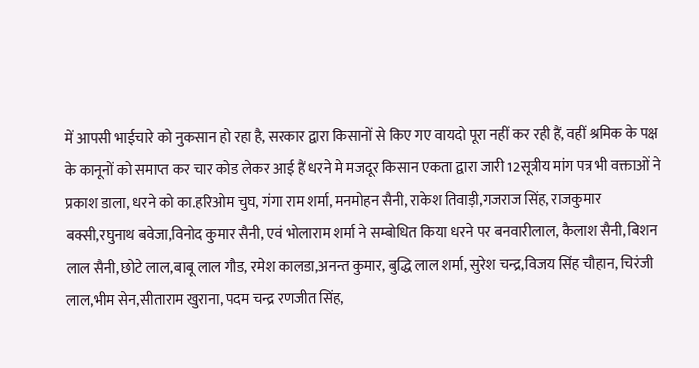में आपसी भाईचारे को नुकसान हो रहा है, सरकार द्वारा किसानों से किए गए वायदो पूरा नहीं कर रही हैं, वहीं श्रमिक के पक्ष के कानूनों को समाप्त कर चार कोड लेकर आई हैं धरने मे मजदूर किसान एकता द्वारा जारी 12सूत्रीय मांग पत्र भी वक्ताओं ने प्रकाश डाला, धरने को का.हरिओम चुघ, गंगा राम शर्मा, मनमोहन सैनी, राकेश तिवाड़ी,गजराज सिंह, राजकुमार बक्सी,रघुनाथ बवेजा,विनोद कुमार सैनी, एवं भोलाराम शर्मा ने सम्बोधित किया धरने पर बनवारीलाल, कैलाश सैनी, बिशन लाल सैनी, छोटे लाल,बाबू लाल गौड, रमेश कालडा,अनन्त कुमार, बुद्धि लाल शर्मा, सुरेश चन्द्र,विजय सिंह चौहान, चिरंजी लाल,भीम सेन,सीताराम खुराना, पदम चन्द्र रणजीत सिंह,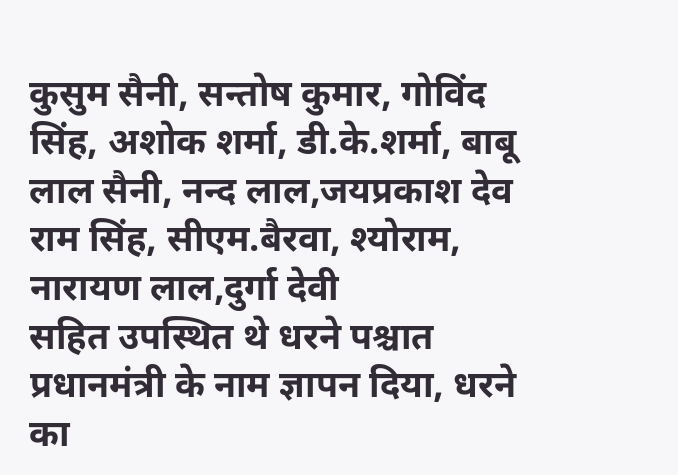कुसुम सैनी, सन्तोष कुमार, गोविंद सिंह, अशोक शर्मा, डी.के.शर्मा, बाबू लाल सैनी, नन्द लाल,जयप्रकाश देव राम सिंह, सीएम.बैरवा, श्योराम, नारायण लाल,दुर्गा देवी
सहित उपस्थित थे धरने पश्चात प्रधानमंत्री के नाम ज्ञापन दिया, धरने का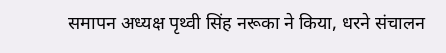समापन अध्यक्ष पृथ्वी सिंह नरूका ने किया, धरने संचालन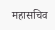महासचिव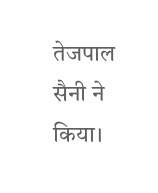तेजपाल सैनी ने किया।